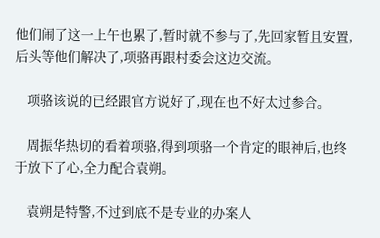他们闹了这一上午也累了,暂时就不参与了,先回家暂且安置,后头等他们解决了,项骆再跟村委会这边交流。

    项骆该说的已经跟官方说好了,现在也不好太过参合。

    周振华热切的看着项骆,得到项骆一个肯定的眼神后,也终于放下了心,全力配合袁朔。

    袁朔是特警,不过到底不是专业的办案人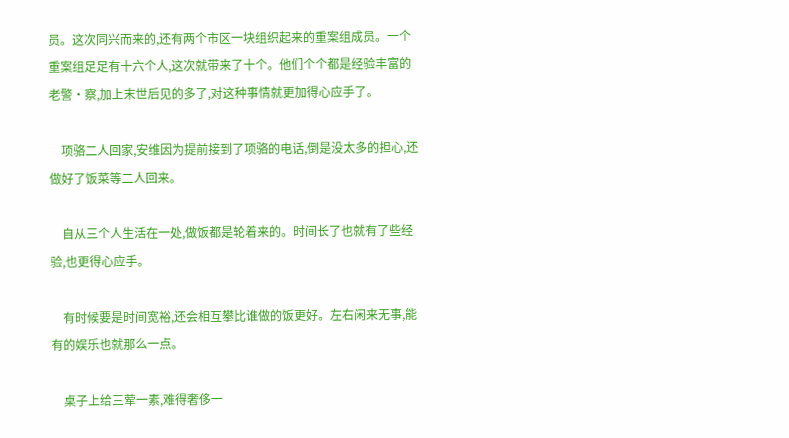员。这次同兴而来的,还有两个市区一块组织起来的重案组成员。一个重案组足足有十六个人,这次就带来了十个。他们个个都是经验丰富的老警·察,加上末世后见的多了,对这种事情就更加得心应手了。

    项骆二人回家,安维因为提前接到了项骆的电话,倒是没太多的担心,还做好了饭菜等二人回来。

    自从三个人生活在一处,做饭都是轮着来的。时间长了也就有了些经验,也更得心应手。

    有时候要是时间宽裕,还会相互攀比谁做的饭更好。左右闲来无事,能有的娱乐也就那么一点。

    桌子上给三荤一素,难得奢侈一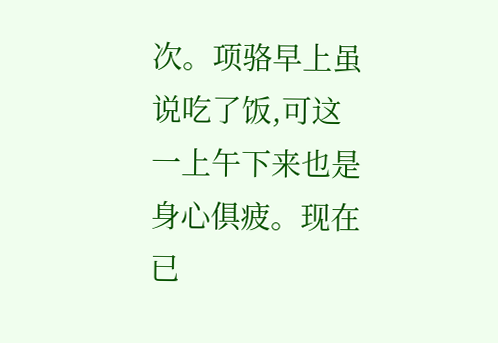次。项骆早上虽说吃了饭,可这一上午下来也是身心俱疲。现在已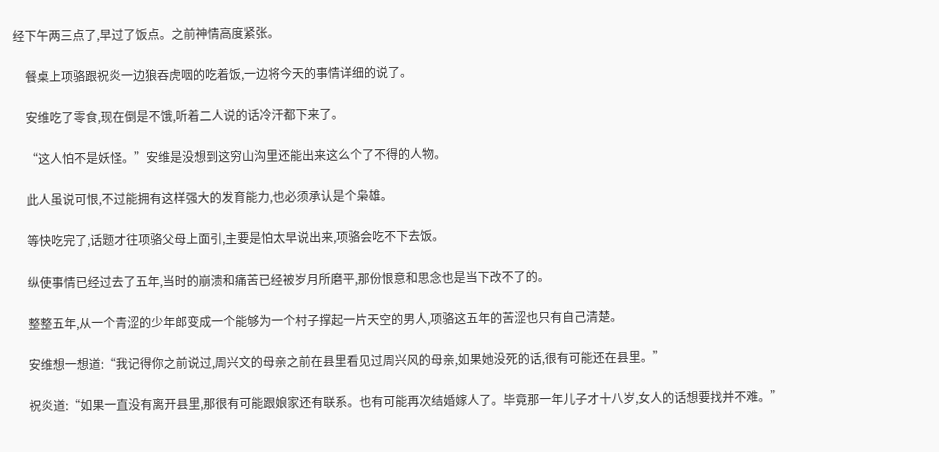经下午两三点了,早过了饭点。之前神情高度紧张。

    餐桌上项骆跟祝炎一边狼吞虎咽的吃着饭,一边将今天的事情详细的说了。

    安维吃了零食,现在倒是不饿,听着二人说的话冷汗都下来了。

    “这人怕不是妖怪。”安维是没想到这穷山沟里还能出来这么个了不得的人物。

    此人虽说可恨,不过能拥有这样强大的发育能力,也必须承认是个枭雄。

    等快吃完了,话题才往项骆父母上面引,主要是怕太早说出来,项骆会吃不下去饭。

    纵使事情已经过去了五年,当时的崩溃和痛苦已经被岁月所磨平,那份恨意和思念也是当下改不了的。

    整整五年,从一个青涩的少年郎变成一个能够为一个村子撑起一片天空的男人,项骆这五年的苦涩也只有自己清楚。

    安维想一想道:“我记得你之前说过,周兴文的母亲之前在县里看见过周兴风的母亲,如果她没死的话,很有可能还在县里。”

    祝炎道:“如果一直没有离开县里,那很有可能跟娘家还有联系。也有可能再次结婚嫁人了。毕竟那一年儿子才十八岁,女人的话想要找并不难。”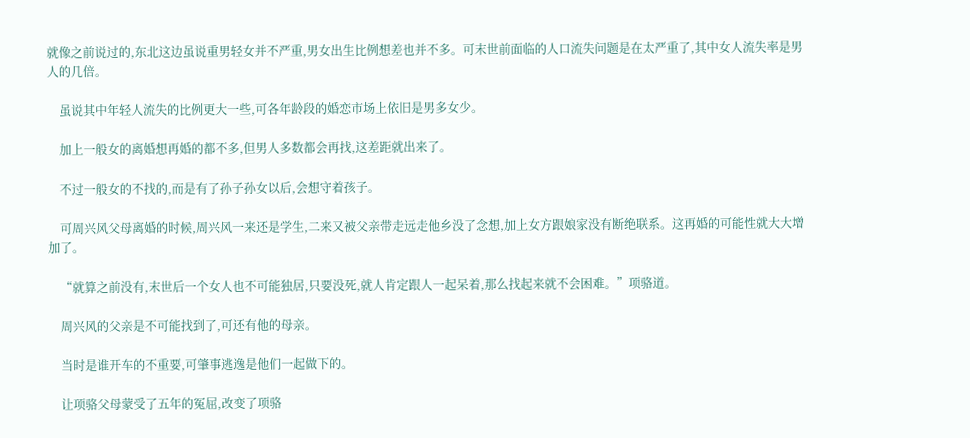就像之前说过的,东北这边虽说重男轻女并不严重,男女出生比例想差也并不多。可末世前面临的人口流失问题是在太严重了,其中女人流失率是男人的几倍。

    虽说其中年轻人流失的比例更大一些,可各年龄段的婚恋市场上依旧是男多女少。

    加上一般女的离婚想再婚的都不多,但男人多数都会再找,这差距就出来了。

    不过一般女的不找的,而是有了孙子孙女以后,会想守着孩子。

    可周兴风父母离婚的时候,周兴风一来还是学生,二来又被父亲带走远走他乡没了念想,加上女方跟娘家没有断绝联系。这再婚的可能性就大大增加了。

    “就算之前没有,末世后一个女人也不可能独居,只要没死,就人肯定跟人一起呆着,那么找起来就不会困难。”项骆道。

    周兴风的父亲是不可能找到了,可还有他的母亲。

    当时是谁开车的不重要,可肇事逃逸是他们一起做下的。

    让项骆父母蒙受了五年的冤屈,改变了项骆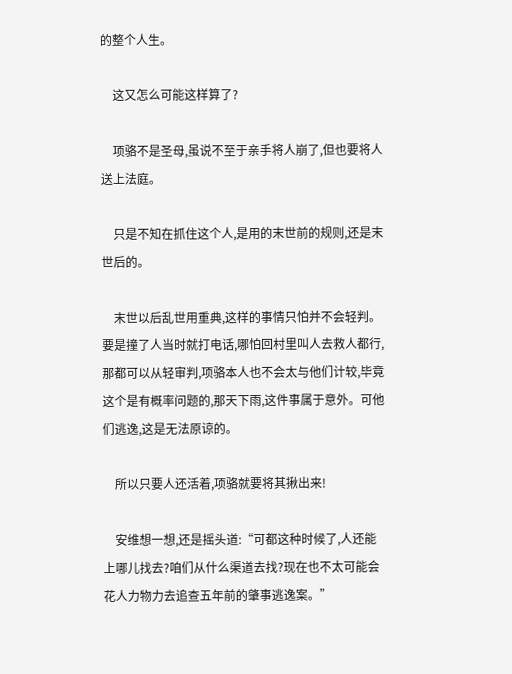的整个人生。

    这又怎么可能这样算了?

    项骆不是圣母,虽说不至于亲手将人崩了,但也要将人送上法庭。

    只是不知在抓住这个人,是用的末世前的规则,还是末世后的。

    末世以后乱世用重典,这样的事情只怕并不会轻判。要是撞了人当时就打电话,哪怕回村里叫人去救人都行,那都可以从轻审判,项骆本人也不会太与他们计较,毕竟这个是有概率问题的,那天下雨,这件事属于意外。可他们逃逸,这是无法原谅的。

    所以只要人还活着,项骆就要将其揪出来!

    安维想一想,还是摇头道:“可都这种时候了,人还能上哪儿找去?咱们从什么渠道去找?现在也不太可能会花人力物力去追查五年前的肇事逃逸案。”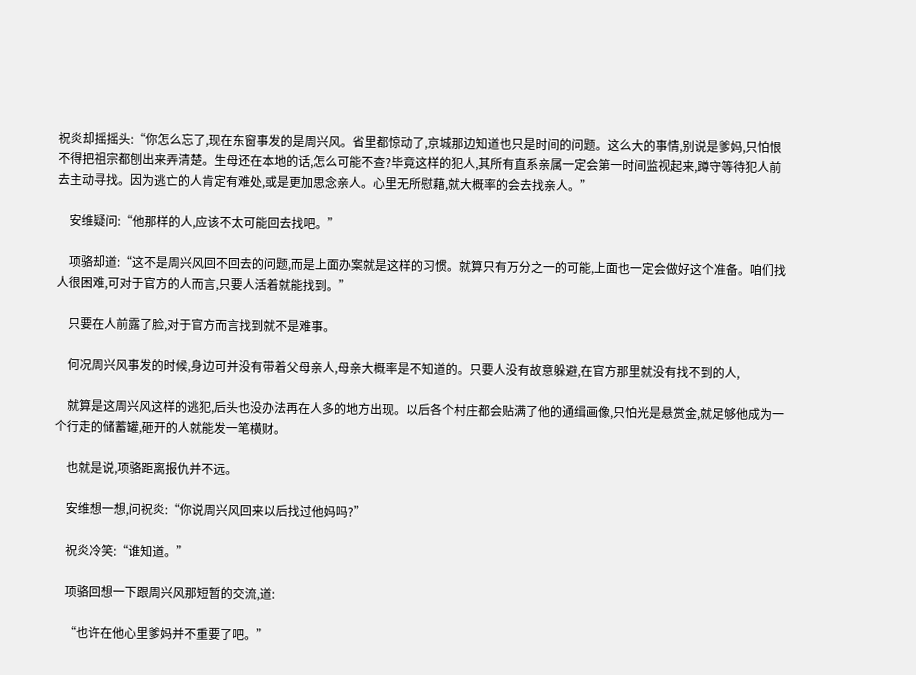祝炎却摇摇头:“你怎么忘了,现在东窗事发的是周兴风。省里都惊动了,京城那边知道也只是时间的问题。这么大的事情,别说是爹妈,只怕恨不得把祖宗都刨出来弄清楚。生母还在本地的话,怎么可能不查?毕竟这样的犯人,其所有直系亲属一定会第一时间监视起来,蹲守等待犯人前去主动寻找。因为逃亡的人肯定有难处,或是更加思念亲人。心里无所慰藉,就大概率的会去找亲人。”

    安维疑问:“他那样的人,应该不太可能回去找吧。”

    项骆却道:“这不是周兴风回不回去的问题,而是上面办案就是这样的习惯。就算只有万分之一的可能,上面也一定会做好这个准备。咱们找人很困难,可对于官方的人而言,只要人活着就能找到。”

    只要在人前露了脸,对于官方而言找到就不是难事。

    何况周兴风事发的时候,身边可并没有带着父母亲人,母亲大概率是不知道的。只要人没有故意躲避,在官方那里就没有找不到的人,

    就算是这周兴风这样的逃犯,后头也没办法再在人多的地方出现。以后各个村庄都会贴满了他的通缉画像,只怕光是悬赏金,就足够他成为一个行走的储蓄罐,砸开的人就能发一笔横财。

    也就是说,项骆距离报仇并不远。

    安维想一想,问祝炎:“你说周兴风回来以后找过他妈吗?”

    祝炎冷笑:“谁知道。”

    项骆回想一下跟周兴风那短暂的交流,道:

    “也许在他心里爹妈并不重要了吧。”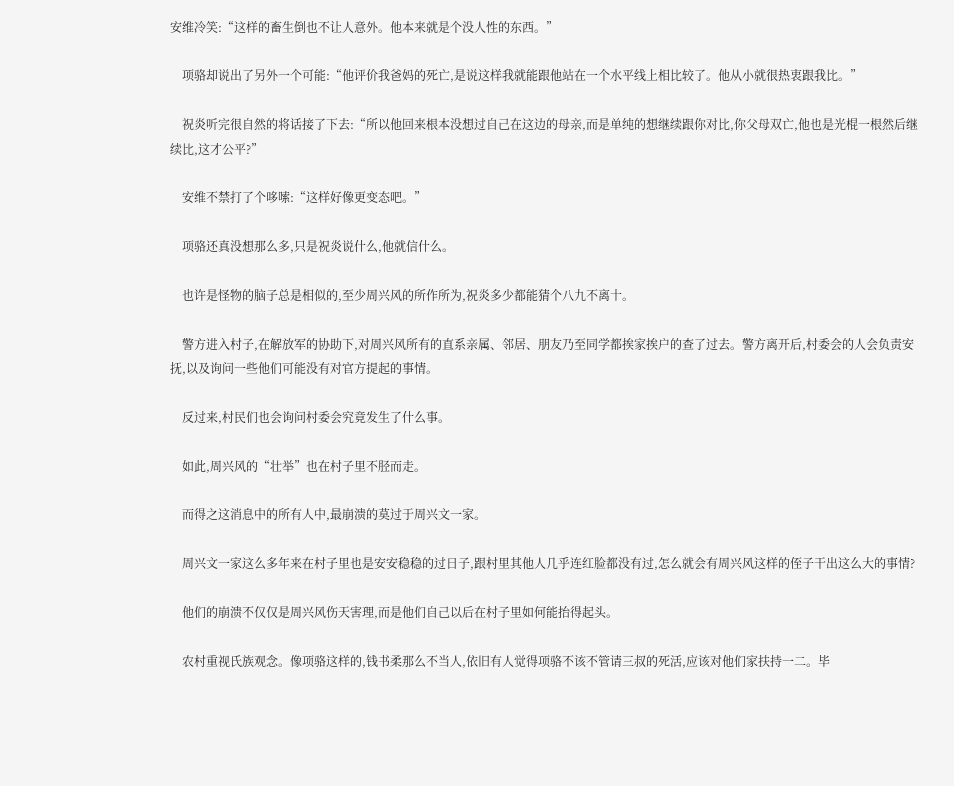安维冷笑:“这样的畜生倒也不让人意外。他本来就是个没人性的东西。”

    项骆却说出了另外一个可能:“他评价我爸妈的死亡,是说这样我就能跟他站在一个水平线上相比较了。他从小就很热衷跟我比。”

    祝炎听完很自然的将话接了下去:“所以他回来根本没想过自己在这边的母亲,而是单纯的想继续跟你对比,你父母双亡,他也是光棍一根然后继续比,这才公平?”

    安维不禁打了个哆嗦:“这样好像更变态吧。”

    项骆还真没想那么多,只是祝炎说什么,他就信什么。

    也许是怪物的脑子总是相似的,至少周兴风的所作所为,祝炎多少都能猜个八九不离十。

    警方进入村子,在解放军的协助下,对周兴风所有的直系亲属、邻居、朋友乃至同学都挨家挨户的查了过去。警方离开后,村委会的人会负责安抚,以及询问一些他们可能没有对官方提起的事情。

    反过来,村民们也会询问村委会究竟发生了什么事。

    如此,周兴风的“壮举”也在村子里不胫而走。

    而得之这消息中的所有人中,最崩溃的莫过于周兴文一家。

    周兴文一家这么多年来在村子里也是安安稳稳的过日子,跟村里其他人几乎连红脸都没有过,怎么就会有周兴风这样的侄子干出这么大的事情?

    他们的崩溃不仅仅是周兴风伤天害理,而是他们自己以后在村子里如何能抬得起头。

    农村重视氏族观念。像项骆这样的,钱书柔那么不当人,依旧有人觉得项骆不该不管请三叔的死活,应该对他们家扶持一二。毕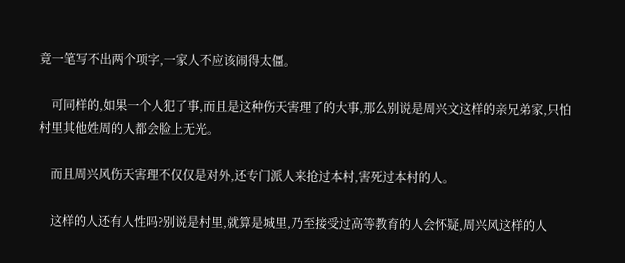竟一笔写不出两个项字,一家人不应该闹得太僵。

    可同样的,如果一个人犯了事,而且是这种伤天害理了的大事,那么别说是周兴文这样的亲兄弟家,只怕村里其他姓周的人都会脸上无光。

    而且周兴风伤天害理不仅仅是对外,还专门派人来抢过本村,害死过本村的人。

    这样的人还有人性吗?别说是村里,就算是城里,乃至接受过高等教育的人会怀疑,周兴风这样的人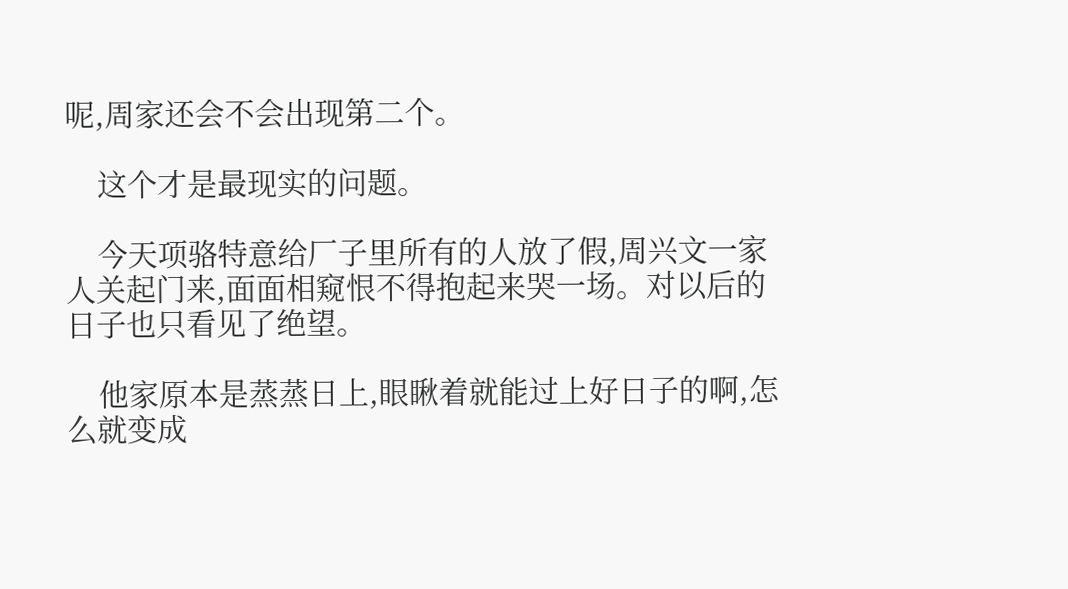呢,周家还会不会出现第二个。

    这个才是最现实的问题。

    今天项骆特意给厂子里所有的人放了假,周兴文一家人关起门来,面面相窥恨不得抱起来哭一场。对以后的日子也只看见了绝望。

    他家原本是蒸蒸日上,眼瞅着就能过上好日子的啊,怎么就变成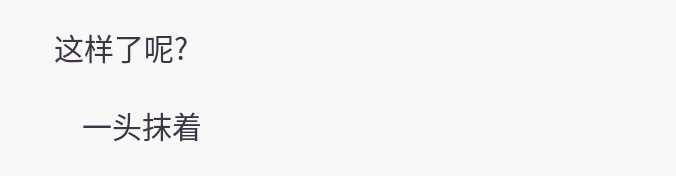这样了呢?

    一头抹着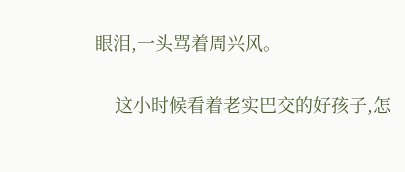眼泪,一头骂着周兴风。

    这小时候看着老实巴交的好孩子,怎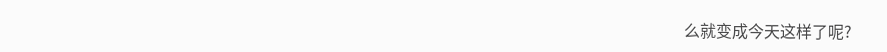么就变成今天这样了呢?